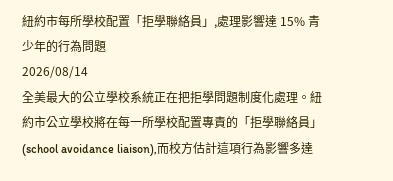紐約市每所學校配置「拒學聯絡員」,處理影響達 15% 青少年的行為問題
2026/08/14
全美最大的公立學校系統正在把拒學問題制度化處理。紐約市公立學校將在每一所學校配置專責的「拒學聯絡員」(school avoidance liaison),而校方估計這項行為影響多達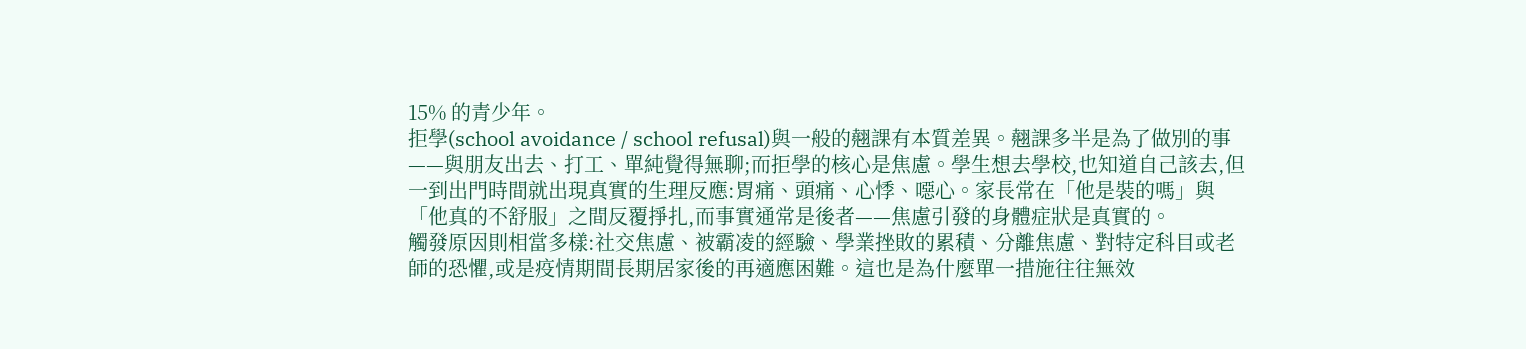15% 的青少年。
拒學(school avoidance / school refusal)與一般的翹課有本質差異。翹課多半是為了做別的事——與朋友出去、打工、單純覺得無聊;而拒學的核心是焦慮。學生想去學校,也知道自己該去,但一到出門時間就出現真實的生理反應:胃痛、頭痛、心悸、噁心。家長常在「他是裝的嗎」與「他真的不舒服」之間反覆掙扎,而事實通常是後者——焦慮引發的身體症狀是真實的。
觸發原因則相當多樣:社交焦慮、被霸凌的經驗、學業挫敗的累積、分離焦慮、對特定科目或老師的恐懼,或是疫情期間長期居家後的再適應困難。這也是為什麼單一措施往往無效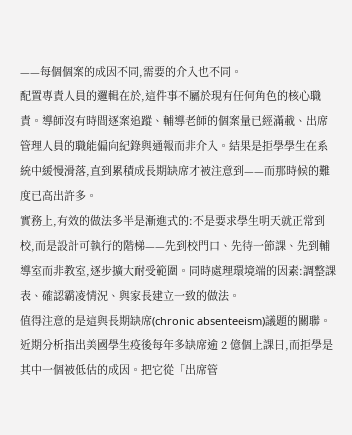——每個個案的成因不同,需要的介入也不同。
配置專責人員的邏輯在於,這件事不屬於現有任何角色的核心職責。導師沒有時間逐案追蹤、輔導老師的個案量已經滿載、出席管理人員的職能偏向紀錄與通報而非介入。結果是拒學學生在系統中緩慢滑落,直到累積成長期缺席才被注意到——而那時候的難度已高出許多。
實務上,有效的做法多半是漸進式的:不是要求學生明天就正常到校,而是設計可執行的階梯——先到校門口、先待一節課、先到輔導室而非教室,逐步擴大耐受範圍。同時處理環境端的因素:調整課表、確認霸凌情況、與家長建立一致的做法。
值得注意的是這與長期缺席(chronic absenteeism)議題的關聯。近期分析指出美國學生疫後每年多缺席逾 2 億個上課日,而拒學是其中一個被低估的成因。把它從「出席管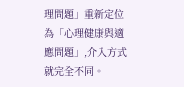理問題」重新定位為「心理健康與適應問題」,介入方式就完全不同。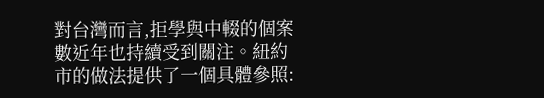對台灣而言,拒學與中輟的個案數近年也持續受到關注。紐約市的做法提供了一個具體參照: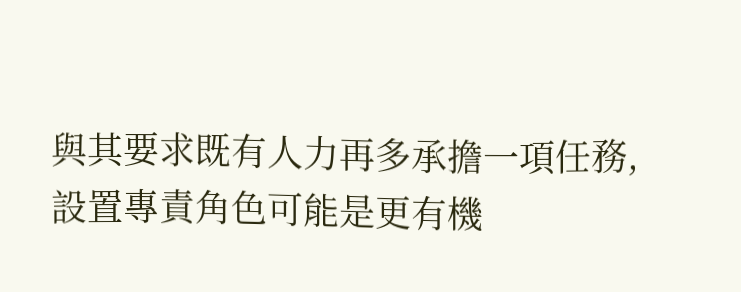與其要求既有人力再多承擔一項任務,設置專責角色可能是更有機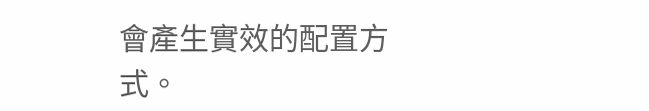會產生實效的配置方式。